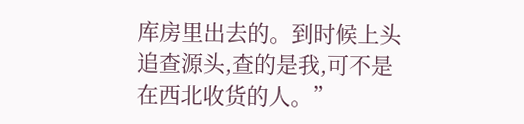库房里出去的。到时候上头追查源头,查的是我,可不是在西北收货的人。”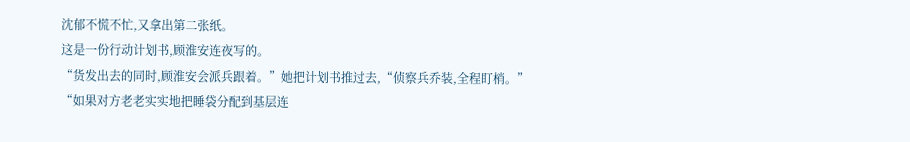沈郁不慌不忙,又拿出第二张纸。
这是一份行动计划书,顾淮安连夜写的。
“货发出去的同时,顾淮安会派兵跟着。”她把计划书推过去,“侦察兵乔装,全程盯梢。”
“如果对方老老实实地把睡袋分配到基层连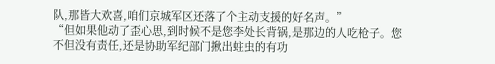队,那皆大欢喜,咱们京城军区还落了个主动支援的好名声。”
“但如果他动了歪心思,到时候不是您李处长背锅,是那边的人吃枪子。您不但没有责任,还是协助军纪部门揪出蛀虫的有功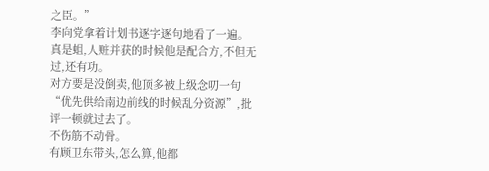之臣。”
李向党拿着计划书逐字逐句地看了一遍。
真是蛆,人赃并获的时候他是配合方,不但无过,还有功。
对方要是没倒卖,他顶多被上级念叨一句“优先供给南边前线的时候乱分资源”,批评一顿就过去了。
不伤筋不动骨。
有顾卫东带头,怎么算,他都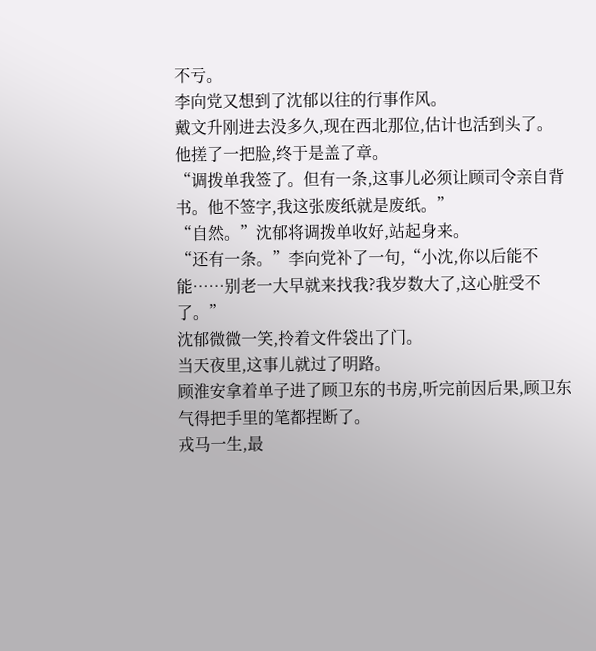不亏。
李向党又想到了沈郁以往的行事作风。
戴文升刚进去没多久,现在西北那位,估计也活到头了。
他搓了一把脸,终于是盖了章。
“调拨单我签了。但有一条,这事儿必须让顾司令亲自背书。他不签字,我这张废纸就是废纸。”
“自然。”沈郁将调拨单收好,站起身来。
“还有一条。”李向党补了一句,“小沈,你以后能不能……别老一大早就来找我?我岁数大了,这心脏受不了。”
沈郁微微一笑,拎着文件袋出了门。
当天夜里,这事儿就过了明路。
顾淮安拿着单子进了顾卫东的书房,听完前因后果,顾卫东气得把手里的笔都捏断了。
戎马一生,最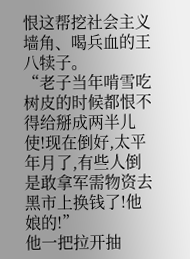恨这帮挖社会主义墙角、喝兵血的王八犊子。
“老子当年啃雪吃树皮的时候都恨不得给掰成两半儿使!现在倒好,太平年月了,有些人倒是敢拿军需物资去黑市上换钱了!他娘的!”
他一把拉开抽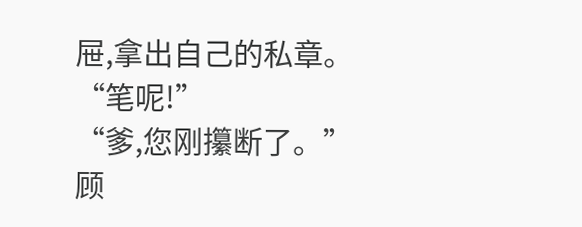屉,拿出自己的私章。
“笔呢!”
“爹,您刚攥断了。”
顾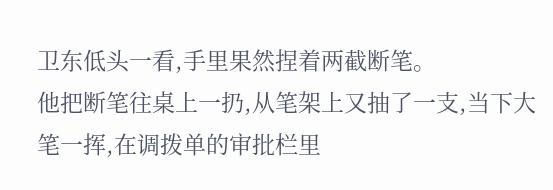卫东低头一看,手里果然捏着两截断笔。
他把断笔往桌上一扔,从笔架上又抽了一支,当下大笔一挥,在调拨单的审批栏里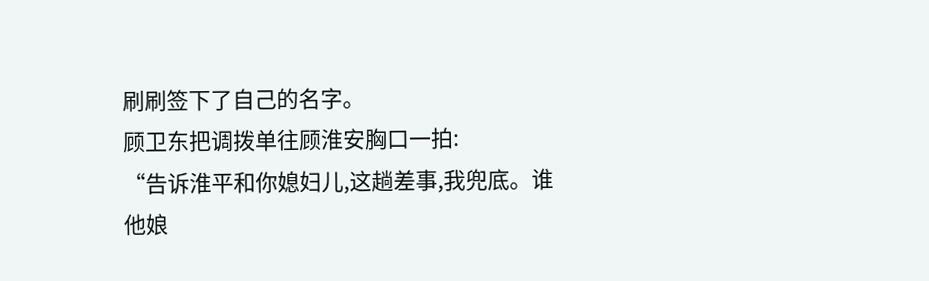刷刷签下了自己的名字。
顾卫东把调拨单往顾淮安胸口一拍:
“告诉淮平和你媳妇儿,这趟差事,我兜底。谁他娘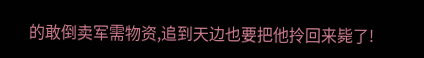的敢倒卖军需物资,追到天边也要把他拎回来毙了!